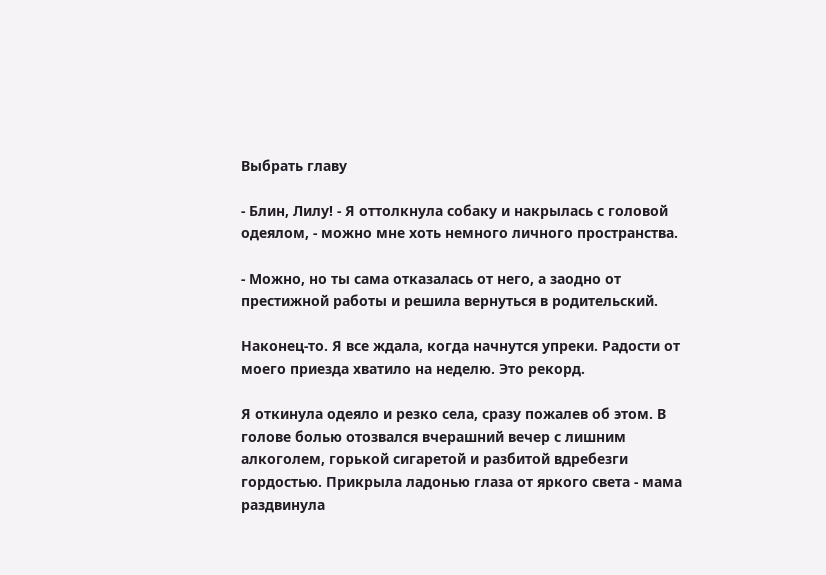Выбрать главу

- Блин, Лилу! - Я оттолкнула собаку и накрылась с головой одеялом, - можно мне хоть немного личного пространства.

- Можно, но ты сама отказалась от него, а заодно от престижной работы и решила вернуться в родительский.

Наконец-то. Я все ждала, когда начнутся упреки. Радости от моего приезда хватило на неделю. Это рекорд.

Я откинула одеяло и резко села, сразу пожалев об этом. В голове болью отозвался вчерашний вечер с лишним алкоголем, горькой сигаретой и разбитой вдребезги гордостью. Прикрыла ладонью глаза от яркого света - мама раздвинула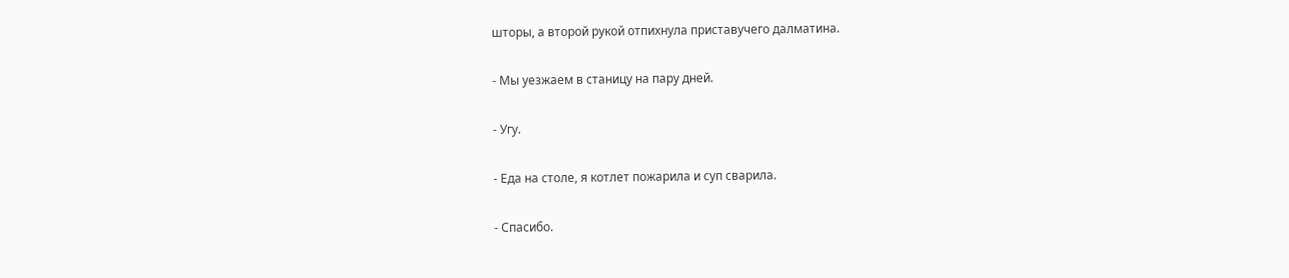шторы, а второй рукой отпихнула приставучего далматина.

- Мы уезжаем в станицу на пару дней.

- Угу.

- Еда на столе, я котлет пожарила и суп сварила.

- Спасибо.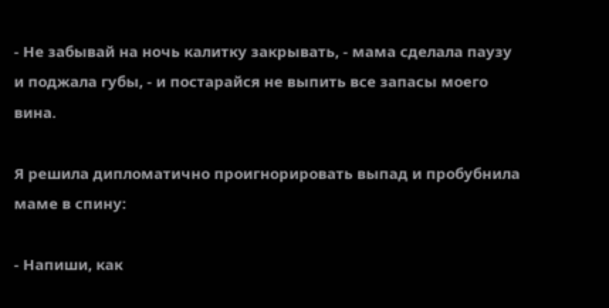- Не забывай на ночь калитку закрывать, - мама сделала паузу и поджала губы, - и постарайся не выпить все запасы моего вина.

Я решила дипломатично проигнорировать выпад и пробубнила маме в спину:

- Напиши, как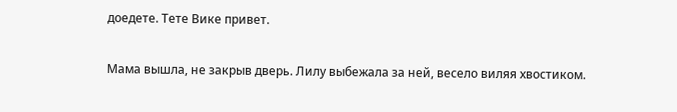доедете. Тете Вике привет.

Мама вышла, не закрыв дверь. Лилу выбежала за ней, весело виляя хвостиком.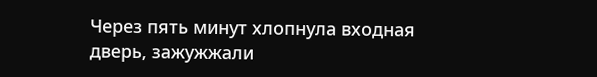Через пять минут хлопнула входная дверь, зажужжали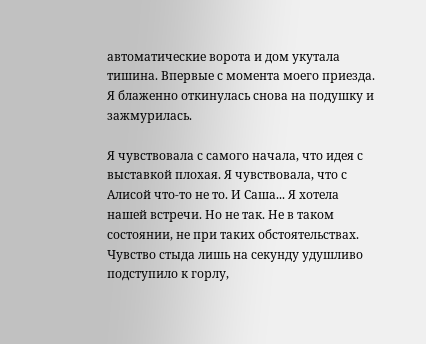автоматические ворота и дом укутала тишина. Впервые с момента моего приезда. Я блаженно откинулась снова на подушку и зажмурилась.

Я чувствовала с самого начала, что идея с выставкой плохая. Я чувствовала, что с Алисой что-то не то. И Саша... Я хотела нашей встречи. Но не так. Не в таком состоянии, не при таких обстоятельствах. Чувство стыда лишь на секунду удушливо подступило к горлу,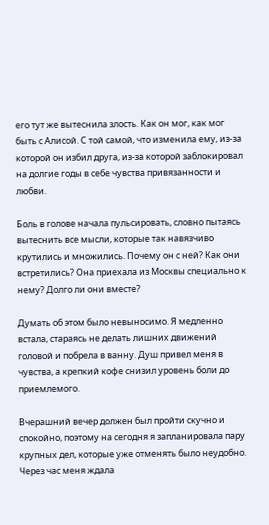его тут же вытеснила злость. Как он мог, как мог быть с Алисой. С той самой, что изменила ему, из-за которой он избил друга, из-за которой заблокировал на долгие годы в себе чувства привязанности и любви.

Боль в голове начала пульсировать, словно пытаясь вытеснить все мысли, которые так навязчиво крутились и множились. Почему он с ней? Как они встретились? Она приехала из Москвы специально к нему? Долго ли они вместе?

Думать об этом было невыносимо. Я медленно встала, стараясь не делать лишних движений головой и побрела в ванну. Душ привел меня в чувства, а крепкий кофе снизил уровень боли до приемлемого.

Вчерашний вечер должен был пройти скучно и спокойно, поэтому на сегодня я запланировала пару крупных дел, которые уже отменять было неудобно. Через час меня ждала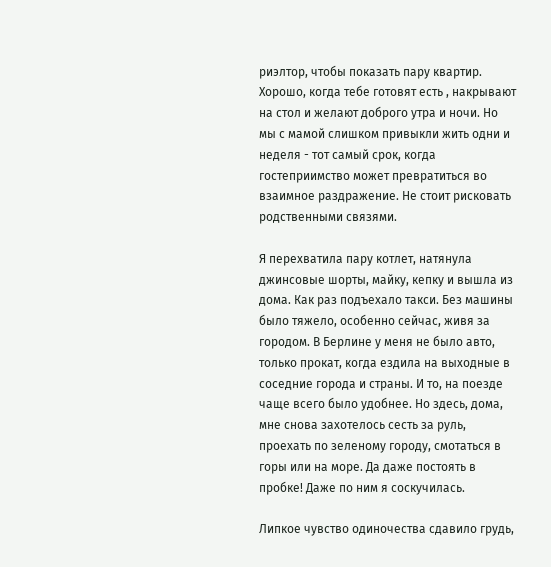риэлтор, чтобы показать пару квартир. Хорошо, когда тебе готовят есть , накрывают на стол и желают доброго утра и ночи. Но мы с мамой слишком привыкли жить одни и неделя - тот самый срок, когда гостеприимство может превратиться во взаимное раздражение. Не стоит рисковать родственными связями.

Я перехватила пару котлет, натянула джинсовые шорты, майку, кепку и вышла из дома. Как раз подъехало такси. Без машины было тяжело, особенно сейчас, живя за городом. В Берлине у меня не было авто, только прокат, когда ездила на выходные в соседние города и страны. И то, на поезде чаще всего было удобнее. Но здесь, дома, мне снова захотелось сесть за руль, проехать по зеленому городу, смотаться в горы или на море. Да даже постоять в пробке! Даже по ним я соскучилась.

Липкое чувство одиночества сдавило грудь,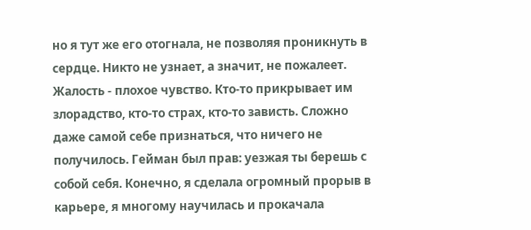но я тут же его отогнала, не позволяя проникнуть в сердце. Никто не узнает, а значит, не пожалеет. Жалость - плохое чувство. Кто-то прикрывает им злорадство, кто-то страх, кто-то зависть. Сложно даже самой себе признаться, что ничего не получилось. Гейман был прав: уезжая ты берешь с собой себя. Конечно, я сделала огромный прорыв в карьере, я многому научилась и прокачала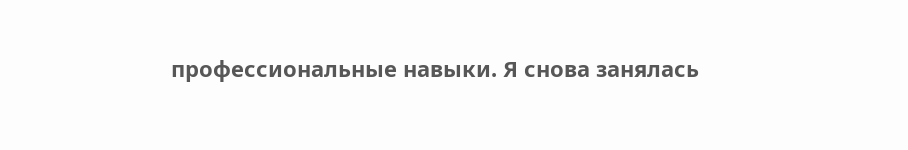профессиональные навыки. Я снова занялась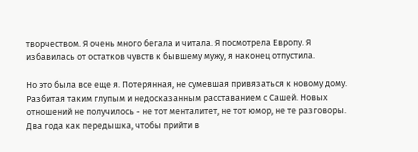творчеством. Я очень много бегала и читала. Я посмотрела Европу. Я избавилась от остатков чувств к бывшему мужу, я наконец отпустила.

Но это была все еще я. Потерянная, не сумевшая привязаться к новому дому. Разбитая таким глупым и недосказанным расставанием с Сашей. Новых отношений не получилось - не тот менталитет, не тот юмор, не те разговоры. Два года как передышка, чтобы прийти в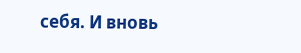себя. И вновь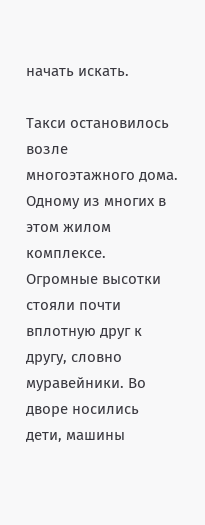начать искать.

Такси остановилось возле многоэтажного дома. Одному из многих в этом жилом комплексе. Огромные высотки стояли почти вплотную друг к другу, словно муравейники. Во дворе носились дети, машины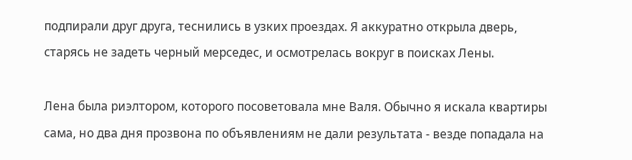подпирали друг друга, теснились в узких проездах. Я аккуратно открыла дверь, старясь не задеть черный мерседес, и осмотрелась вокруг в поисках Лены.

Лена была риэлтором, которого посоветовала мне Валя. Обычно я искала квартиры сама, но два дня прозвона по объявлениям не дали результата - везде попадала на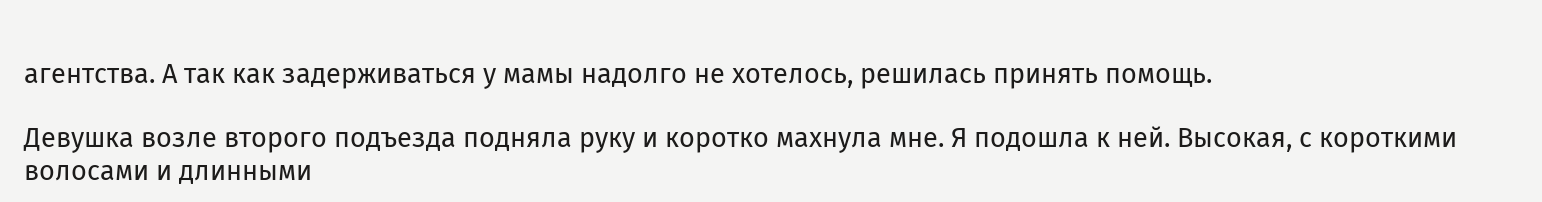агентства. А так как задерживаться у мамы надолго не хотелось, решилась принять помощь.

Девушка возле второго подъезда подняла руку и коротко махнула мне. Я подошла к ней. Высокая, с короткими волосами и длинными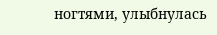ногтями, улыбнулась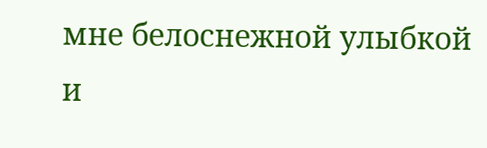мне белоснежной улыбкой и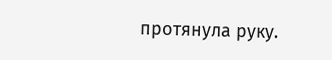протянула руку.